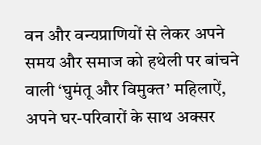वन और वन्यप्राणियों से लेकर अपने समय और समाज को हथेली पर बांचने वाली ‘घुमंतू और विमुक्त’ महिलाऐं, अपने घर-परिवारों के साथ अक्सर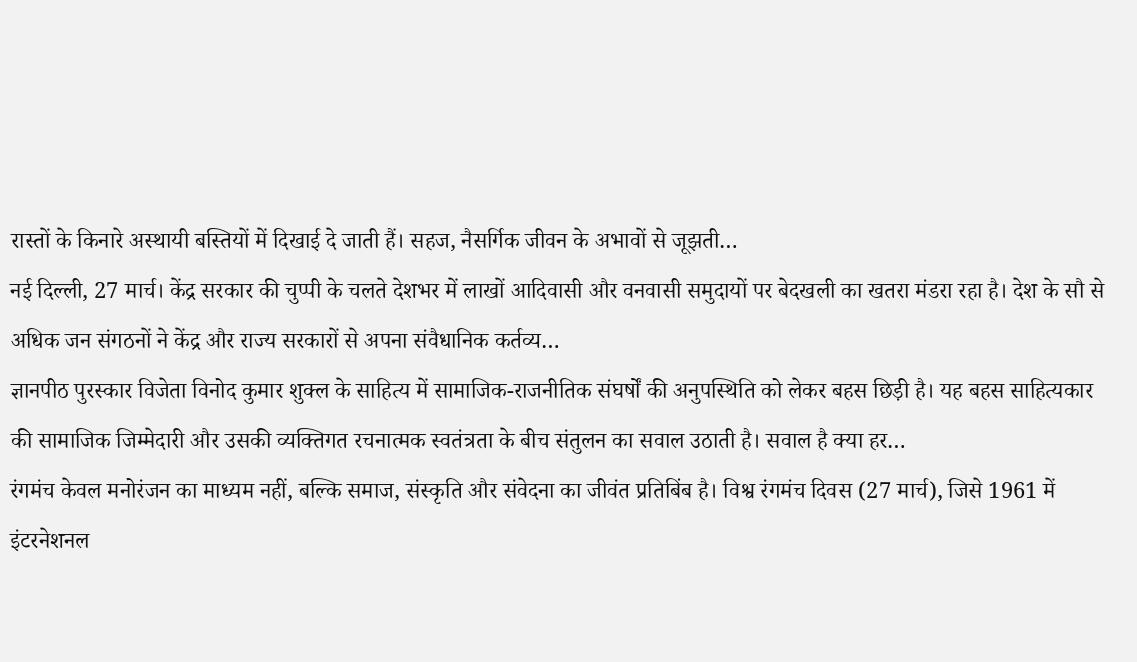रास्तों के किनारे अस्थायी बस्तियों में दिखाई दे जाती हैं। सहज, नैसर्गिक जीवन के अभावों से जूझती…
नई दिल्ली, 27 मार्च। केंद्र सरकार की चुप्पी के चलते देशभर में लाखों आदिवासी और वनवासी समुदायों पर बेदखली का खतरा मंडरा रहा है। देश के सौ से अधिक जन संगठनों ने केंद्र और राज्य सरकारों से अपना संवैधानिक कर्तव्य…
ज्ञानपीठ पुरस्कार विजेता विनोद कुमार शुक्ल के साहित्य में सामाजिक-राजनीतिक संघर्षों की अनुपस्थिति को लेकर बहस छिड़ी है। यह बहस साहित्यकार की सामाजिक जिम्मेदारी और उसकी व्यक्तिगत रचनात्मक स्वतंत्रता के बीच संतुलन का सवाल उठाती है। सवाल है क्या हर…
रंगमंच केवल मनोरंजन का माध्यम नहीं, बल्कि समाज, संस्कृति और संवेदना का जीवंत प्रतिबिंब है। विश्व रंगमंच दिवस (27 मार्च), जिसे 1961 में इंटरनेशनल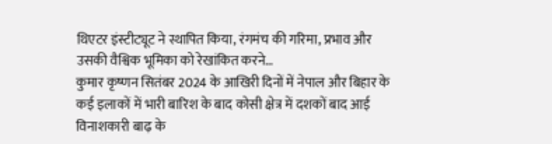थिएटर इंस्टीट्यूट ने स्थापित किया, रंगमंच की गरिमा, प्रभाव और उसकी वैश्विक भूमिका को रेखांकित करने…
कुमार कृष्णन सितंबर 2024 के आखिरी दिनों में नेपाल और बिहार के कई इलाकों में भारी बारिश के बाद कोसी क्षेत्र में दशकों बाद आई विनाशकारी बाढ़ के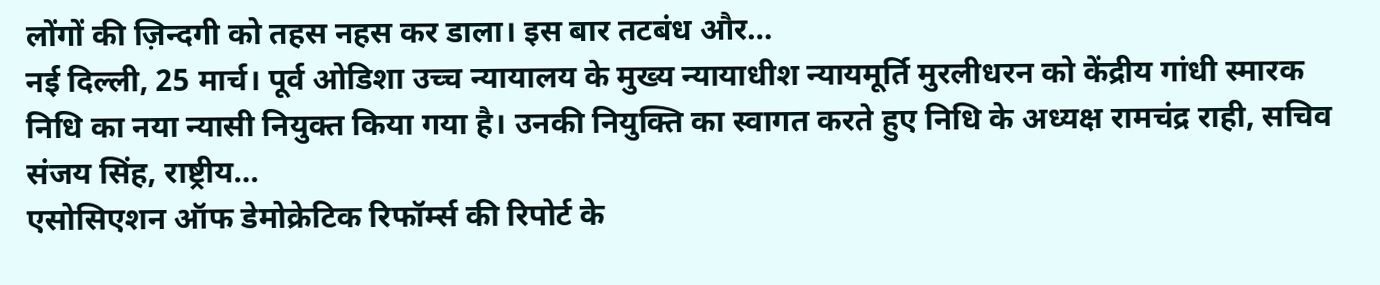लोंगों की ज़िन्दगी को तहस नहस कर डाला। इस बार तटबंध और…
नई दिल्ली, 25 मार्च। पूर्व ओडिशा उच्च न्यायालय के मुख्य न्यायाधीश न्यायमूर्ति मुरलीधरन को केंद्रीय गांधी स्मारक निधि का नया न्यासी नियुक्त किया गया है। उनकी नियुक्ति का स्वागत करते हुए निधि के अध्यक्ष रामचंद्र राही, सचिव संजय सिंह, राष्ट्रीय…
एसोसिएशन ऑफ डेमोक्रेटिक रिफॉर्म्स की रिपोर्ट के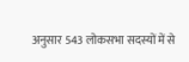अनुसार 543 लोकसभा सदस्यों में से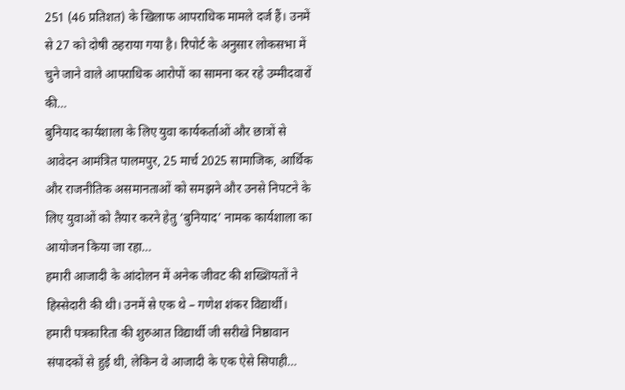251 (46 प्रतिशत) के खिलाफ आपराधिक मामले दर्ज हैं। उनमें से 27 को दोषी ठहराया गया है। रिपोर्ट के अनुसार लोकसभा में चुने जाने वाले आपराधिक आरोपों का सामना कर रहे उम्मीदवारों की…
बुनियाद कार्यशाला के लिए युवा कार्यकर्ताओं और छात्रों से आवेदन आमंत्रित पालमपुर, 25 मार्च 2025 सामाजिक, आर्थिक और राजनीतिक असमानताओं को समझने और उनसे निपटने के लिए युवाओं को तैयार करने हेतु ‘बुनियाद’ नामक कार्यशाला का आयोजन किया जा रहा…
हमारी आजादी के आंदोलन में अनेक जीवट की शख्शियतों ने हिस्सेदारी की थी। उनमें से एक थे – गणेश शंकर विद्यार्थी। हमारी पत्रकारिता की शुरुआत विद्यार्थी जी सरीखे निष्ठावान संपादकों से हुई थी, लेकिन वे आजादी के एक ऐसे सिपाही…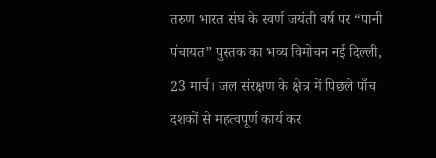तरुण भारत संघ के स्वर्ण जयंती वर्ष पर “पानी पंचायत” पुस्तक का भव्य विमोचन नई दिल्ली, 23 मार्च। जल संरक्षण के क्षेत्र में पिछले पाँच दशकों से महत्वपूर्ण कार्य कर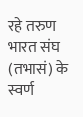रहे तरुण भारत संघ (तभासं) के स्वर्ण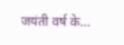जयंती वर्ष के…